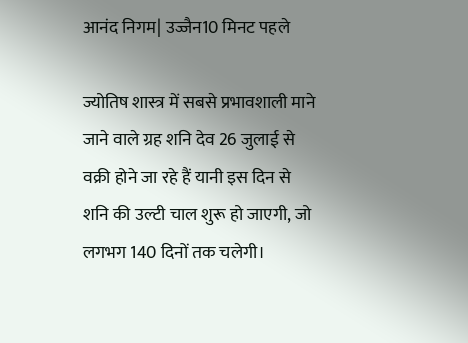आनंद निगम| उज्जैन10 मिनट पहले

ज्योतिष शास्त्र में सबसे प्रभावशाली माने जाने वाले ग्रह शनि देव 26 जुलाई से वक्री होने जा रहे हैं यानी इस दिन से शनि की उल्टी चाल शुरू हो जाएगी, जो लगभग 140 दिनों तक चलेगी।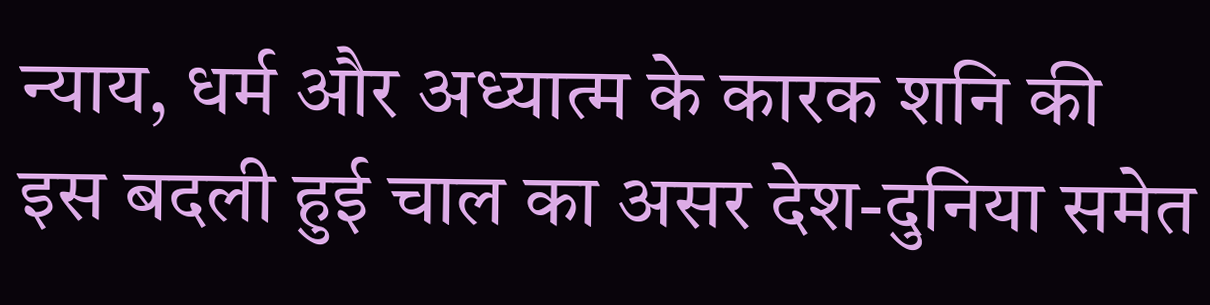न्याय, धर्म और अध्यात्म के कारक शनि की इस बदली हुई चाल का असर देश-दुनिया समेत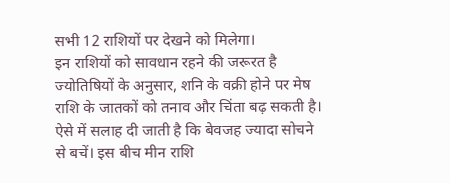सभी 12 राशियों पर देखने को मिलेगा।
इन राशियों को सावधान रहने की जरूरत है
ज्योतिषियों के अनुसार, शनि के वक्री होने पर मेष राशि के जातकों को तनाव और चिंता बढ़ सकती है। ऐसे में सलाह दी जाती है कि बेवजह ज्यादा सोचने से बचें। इस बीच मीन राशि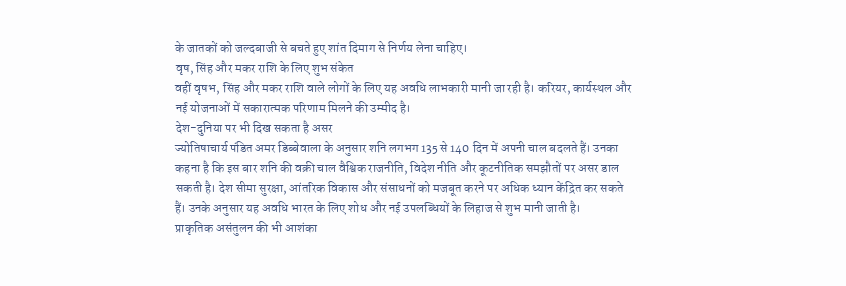के जातकों को जल्दबाजी से बचते हुए शांत दिमाग से निर्णय लेना चाहिए।
वृष, सिंह और मकर राशि के लिए शुभ संकेत
वहीं वृषभ, सिंह और मकर राशि वाले लोगों के लिए यह अवधि लाभकारी मानी जा रही है। करियर, कार्यस्थल और नई योजनाओं में सकारात्मक परिणाम मिलने की उम्मीद है।
देश-दुनिया पर भी दिख सकता है असर
ज्योतिषाचार्य पंडित अमर डिब्बेवाला के अनुसार शनि लगभग 135 से 140 दिन में अपनी चाल बदलते हैं। उनका कहना है कि इस बार शनि की वक्री चाल वैश्विक राजनीति, विदेश नीति और कूटनीतिक समझौतों पर असर डाल सकती है। देश सीमा सुरक्षा, आंतरिक विकास और संसाधनों को मजबूत करने पर अधिक ध्यान केंद्रित कर सकते हैं। उनके अनुसार यह अवधि भारत के लिए शोध और नई उपलब्धियों के लिहाज से शुभ मानी जाती है।
प्राकृतिक असंतुलन की भी आशंका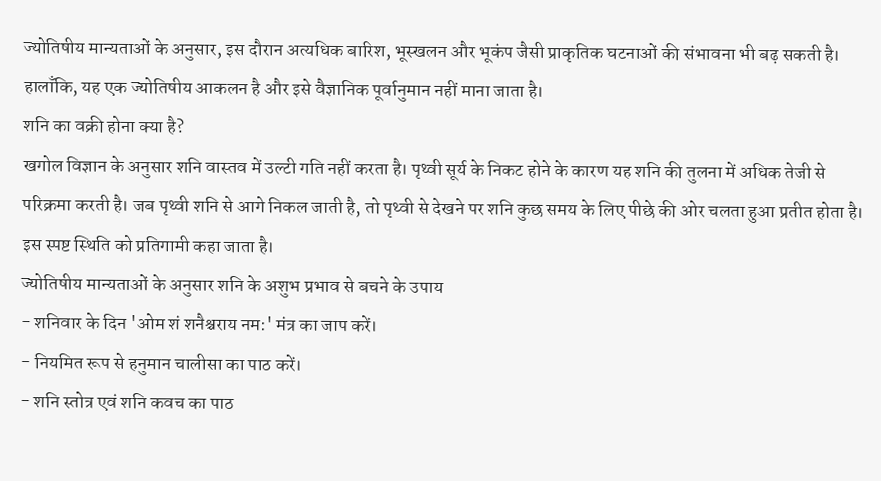ज्योतिषीय मान्यताओं के अनुसार, इस दौरान अत्यधिक बारिश, भूस्खलन और भूकंप जैसी प्राकृतिक घटनाओं की संभावना भी बढ़ सकती है। हालाँकि, यह एक ज्योतिषीय आकलन है और इसे वैज्ञानिक पूर्वानुमान नहीं माना जाता है।
शनि का वक्री होना क्या है?
खगोल विज्ञान के अनुसार शनि वास्तव में उल्टी गति नहीं करता है। पृथ्वी सूर्य के निकट होने के कारण यह शनि की तुलना में अधिक तेजी से परिक्रमा करती है। जब पृथ्वी शनि से आगे निकल जाती है, तो पृथ्वी से देखने पर शनि कुछ समय के लिए पीछे की ओर चलता हुआ प्रतीत होता है। इस स्पष्ट स्थिति को प्रतिगामी कहा जाता है।
ज्योतिषीय मान्यताओं के अनुसार शनि के अशुभ प्रभाव से बचने के उपाय
- शनिवार के दिन 'ओम शं शनैश्चराय नम:' मंत्र का जाप करें।
- नियमित रूप से हनुमान चालीसा का पाठ करें।
- शनि स्तोत्र एवं शनि कवच का पाठ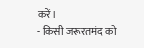करें।
- किसी जरूरतमंद को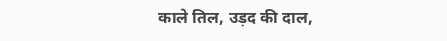काले तिल, उड़द की दाल,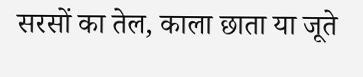सरसों का तेल, काला छाता या जूते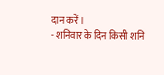दान करें।
- शनिवार के दिन किसी शनि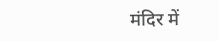मंदिर में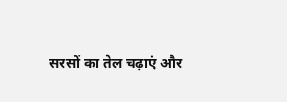सरसों का तेल चढ़ाएं और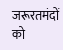जरूरतमंदों को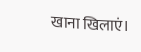खाना खिलाएं।